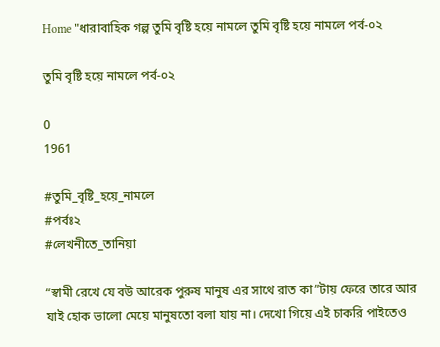Home "ধারাবাহিক গল্প তুমি বৃষ্টি হয়ে নামলে তুমি বৃষ্টি হয়ে নামলে পর্ব-০২

তুমি বৃষ্টি হয়ে নামলে পর্ব-০২

0
1961

#তুমি_বৃষ্টি_হয়ে_নামলে
#পর্বঃ২
#লেখনীতে_তানিয়া

“স্বামী রেখে যে বউ আরেক পুরুষ মানুষ এর সাথে রাত কা”টায় ফেরে তারে আর যাই হোক ভালো মেয়ে মানুষতো বলা যায় না। দেখো গিয়ে এই চাকরি পাইতেও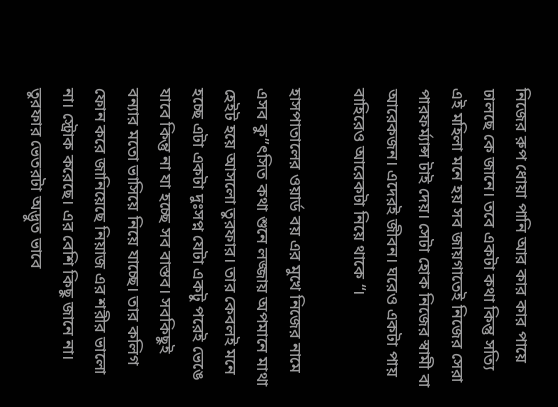নিজের রুপ ধোয়া পানি আর কার কার পায়ে ঢালছে কে জানে। তবে একটা কথা কিন্তু সত্যি এই মহিলা মনে হয় সব জায়গাতেই নিজের সেরা পারফর্ম্যান্স টাই দেয়। সেটা হোক নিজের স্বামী বা আরেকজন। এদেরই জীবন। ঘরেও একটা পায় বাহিরেও আরেকটা নিয়ে থাকে “।

হাসপাতালের ওয়ার্ড বয় এর মুখে নিজের নামে এসব কু”ৎসিত কথা শুনে লজ্জায় অপমানে মাথা হেইট হয়ে আসলো তুরফার। তার কেবলই মনে হচ্ছে এটা একটা দুঃসপ্ন যেটা একটু পরেই ভেঙে যাবে কিন্তু না যা হচ্ছে সব বাস্তব। সবকিছুই বন্যার মতো ভাসিয়ে নিয়ে যাচ্ছে। তার কলিগ ফোন করে জানিয়েছে নিয়াজ এর শরীর ভালো না। স্ট্রোক করেছে। এর বেশি কিছু জানে না। তুরফার ভেতরটা অদ্ভুত ভাবে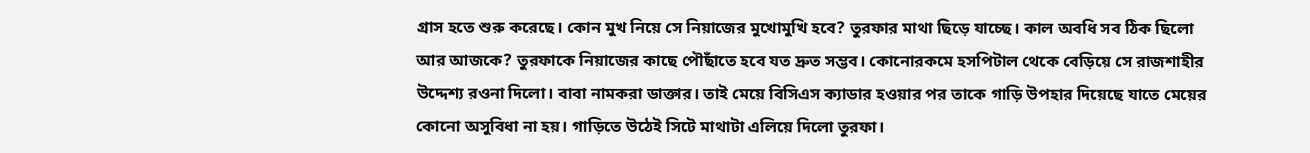গ্রাস হতে শুরু করেছে। কোন মুখ নিয়ে সে নিয়াজের মুখোমুখি হবে? তুরফার মাথা ছিড়ে যাচ্ছে। কাল অবধি সব ঠিক ছিলো আর আজকে? তুরফাকে নিয়াজের কাছে পৌছাঁতে হবে যত দ্রুত সম্ভব। কোনোরকমে হসপিটাল থেকে বেড়িয়ে সে রাজশাহীর উদ্দেশ্য রওনা দিলো। বাবা নামকরা ডাক্তার। তাই মেয়ে বিসিএস ক্যাডার হওয়ার পর তাকে গাড়ি উপহার দিয়েছে যাতে মেয়ের কোনো অসুবিধা না হয়। গাড়িতে উঠেই সিটে মাথাটা এলিয়ে দিলো তুরফা।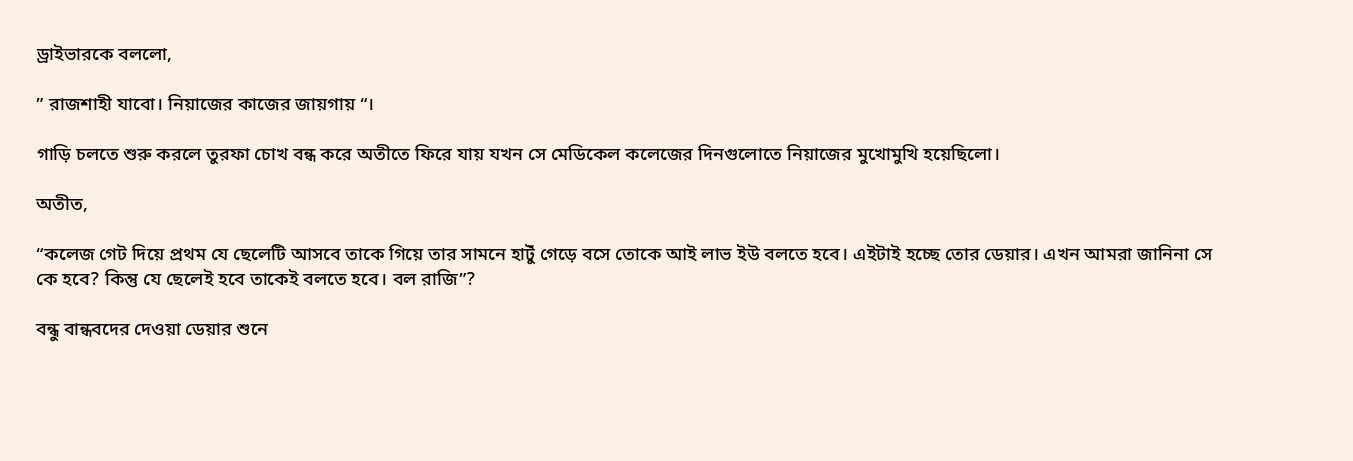ড্রাইভারকে বললো,

” রাজশাহী যাবো। নিয়াজের কাজের জায়গায় “।

গাড়ি চলতে শুরু করলে তুরফা চোখ বন্ধ করে অতীতে ফিরে যায় যখন সে মেডিকেল কলেজের দিনগুলোতে নিয়াজের মুখোমুখি হয়েছিলো।

অতীত,

“কলেজ গেট দিয়ে প্রথম যে ছেলেটি আসবে তাকে গিয়ে তার সামনে হাটুঁ গেড়ে বসে তোকে আই লাভ ইউ বলতে হবে। এইটাই হচ্ছে তোর ডেয়ার। এখন আমরা জানিনা সে কে হবে? কিন্তু যে ছেলেই হবে তাকেই বলতে হবে। বল রাজি”?

বন্ধু বান্ধবদের দেওয়া ডেয়ার শুনে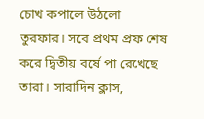চোখ কপালে উঠলো তুরফার। সবে প্রথম প্রফ শেষ করে দ্বিতীয় বর্ষে পা রেখেছে তারা। সারাদিন ক্লাস,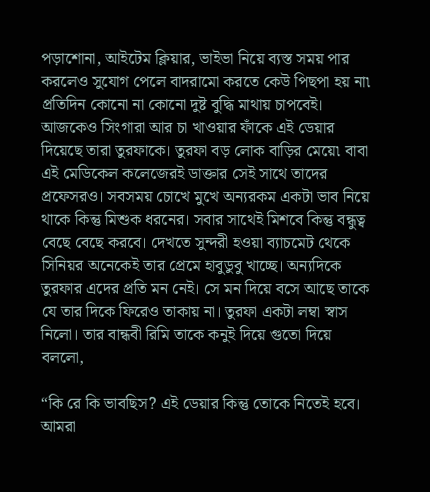পড়াশোনা, আইটেম ক্লিয়ার, ভাইভা নিয়ে ব্যস্ত সময় পার করলেও সুযোগ পেলে বাদরামো করতে কেউ পিছপা হয় না৷ প্রতিদিন কোনো না কোনো দুষ্ট বুদ্ধি মাথায় চাপবেই। আজকেও সিংগারা আর চা খাওয়ার ফাঁকে এই ডেয়ার দিয়েছে তারা তুরফাকে। তুরফা বড় লোক বাড়ির মেয়ে৷ বাবা এই মেডিকেল কলেজেরই ডাক্তার সেই সাথে তাদের প্রফেসরও। সবসময় চোখে মুখে অন্যরকম একটা ভাব নিয়ে থাকে কিন্তু মিশুক ধরনের। সবার সাথেই মিশবে কিন্তু বন্ধুত্ব বেছে বেছে করবে। দেখতে সুন্দরী হওয়া ব্যাচমেট থেকে সিনিয়র অনেকেই তার প্রেমে হাবুডুবু খাচ্ছে। অন্যদিকে তুরফার এদের প্রতি মন নেই। সে মন দিয়ে বসে আছে তাকে যে তার দিকে ফিরেও তাকায় না। তুরফা একটা লম্বা স্বাস নিলো। তার বান্ধবী রিমি তাকে কনুই দিয়ে গুতো দিয়ে বললো,

“কি রে কি ভাবছিস? এই ডেয়ার কিন্তু তোকে নিতেই হবে। আমরা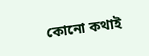কোনো কথাই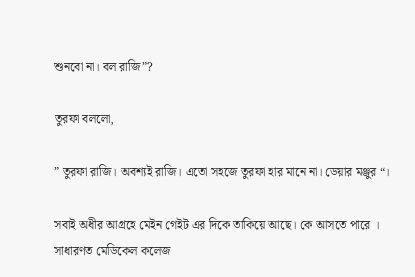শুনবো না। বল রাজি”?

তুরফা বললো,

” তুরফা রাজি। অবশ্যই রাজি। এতো সহজে তুরফা হার মানে না। ডেয়ার মঞ্জুর “।

সবাই অধীর আগ্রহে মেইন গেইট এর দিকে তাকিয়ে আছে। কে আসতে পারে । সাধারণত মেডিকেল কলেজ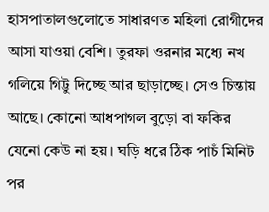হাসপাতালগুলোতে সাধারণত মহিলা রোগীদের আসা যাওয়া বেশি। তুরফা ওরনার মধ্যে নখ গলিয়ে গিট্টু দিচ্ছে আর ছাড়াচ্ছে। সেও চিন্তায় আছে। কোনো আধপাগল বুড়ো বা ফকির যেনো কেউ না হয়। ঘড়ি ধরে ঠিক পাচঁ মিনিট পর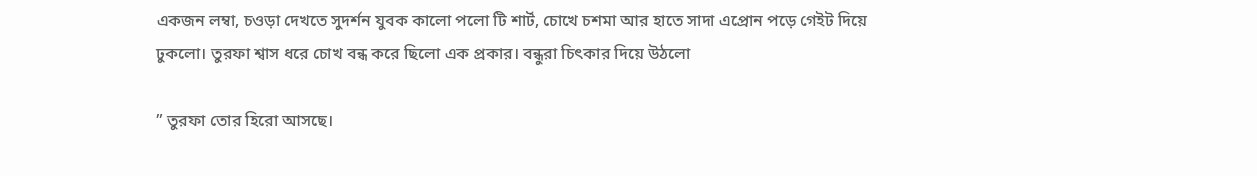একজন লম্বা, চওড়া দেখতে সুদর্শন যুবক কালো পলো টি শার্ট, চোখে চশমা আর হাতে সাদা এপ্রোন পড়ে গেইট দিয়ে ঢুকলো। তুরফা শ্বাস ধরে চোখ বন্ধ করে ছিলো এক প্রকার। বন্ধুরা চিৎকার দিয়ে উঠলো

” তুরফা তোর হিরো আসছে।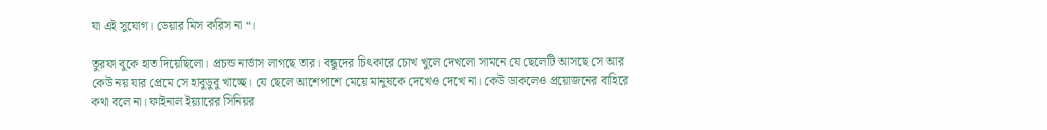যা এই সুযোগ। ডেয়ার মিস করিস না “।

তুরফা বুকে হাত দিয়েছিলো। প্রচন্ড নার্ভাস লাগছে তার। বন্ধুদের চিৎকারে চোখ খুলে দেখলো সামনে যে ছেলেটি আসছে সে আর কেউ নয় যার প্রেমে সে হাবুডুবু খাচ্ছে। যে ছেলে আশেপাশে মেয়ে মানুষকে দেখেও দেখে না। কেউ ডাকলেও প্রয়োজনের বাহিরে কথা বলে না। ফাইনাল ইয়্যারের সিনিয়র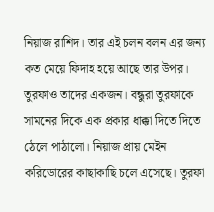নিয়াজ রাশিদ। তার এই চলন বলন এর জন্য কত মেয়ে ফিদাহ হয়ে আছে তার উপর। তুরফাও তাদের একজন। বন্ধুরা তুরফাকে সামনের দিকে এক প্রকার ধাক্কা দিতে দিতে ঠেলে পাঠালো। নিয়াজ প্রায় মেইন করিডোরের কাছাকাছি চলে এসেছে। তুরফা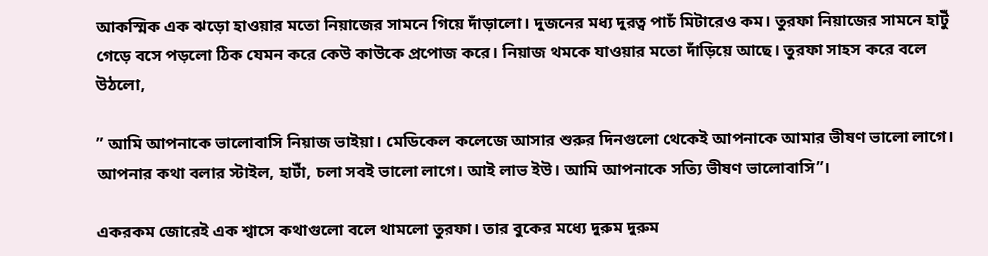আকস্মিক এক ঝড়ো হাওয়ার মতো নিয়াজের সামনে গিয়ে দাঁড়ালো। দুজনের মধ্য দুরত্ব পাচঁ মিটারেও কম। তুরফা নিয়াজের সামনে হাটুঁ গেড়ে বসে পড়লো ঠিক যেমন করে কেউ কাউকে প্রপোজ করে। নিয়াজ থমকে যাওয়ার মতো দাঁড়িয়ে আছে। তুরফা সাহস করে বলে উঠলো,

” আমি আপনাকে ভালোবাসি নিয়াজ ভাইয়া। মেডিকেল কলেজে আসার শুরুর দিনগুলো থেকেই আপনাকে আমার ভীষণ ভালো লাগে। আপনার কথা বলার স্টাইল, হাটাঁ, চলা সবই ভালো লাগে। আই লাভ ইউ। আমি আপনাকে সত্যি ভীষণ ভালোবাসি”।

একরকম জোরেই এক শ্বাসে কথাগুলো বলে থামলো তুরফা। তার বুকের মধ্যে দুরুম দুরুম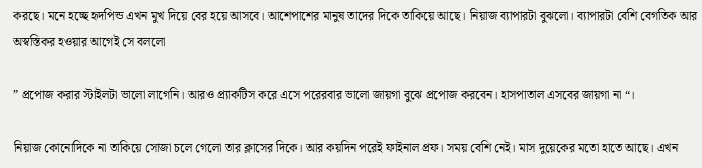করছে। মনে হচ্ছে হৃদপিন্ড এখন মুখ দিয়ে বের হয়ে আসবে। আশেপাশের মানুষ তাদের দিকে তাকিয়ে আছে। নিয়াজ ব্যাপারটা বুঝলো। ব্যাপারটা বেশি বেগতিক আর অস্বস্তিকর হওয়ার আগেই সে বললো

” প্রপোজ করার স্টাইলটা ভালো লাগেনি। আরও প্র্যাকটিস করে এসে পরেরবার ভালো জায়গা বুঝে প্রপোজ করবেন। হাসপাতাল এসবের জায়গা না “।

নিয়াজ কোনোদিকে না তাকিয়ে সোজা চলে গেলো তার ক্লাসের দিকে। আর কয়দিন পরেই ফাইনাল প্রফ। সময় বেশি নেই। মাস দুয়েকের মতো হাতে আছে। এখন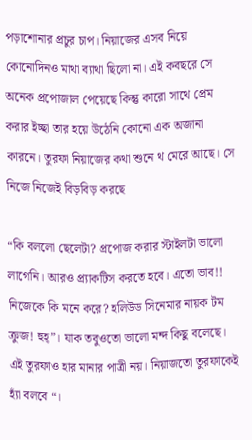পড়াশোনার প্রচুর চাপ। নিয়াজের এসব নিয়ে কোনোদিনও মাথা ব্যাথা ছিলো না। এই কবছরে সে অনেক প্রপোজাল পেয়েছে কিন্তু কারো সাথে প্রেম করার ইচ্ছা তার হয়ে উঠেনি কোনো এক অজানা কারনে। তুরফা নিয়াজের কথা শুনে থ মেরে আছে। সে নিজে নিজেই বিড়বিড় করছে

“কি বললো ছেলেটা? প্রপোজ করার স্টাইলটা ভালো লাগেনি। আরও প্র্যাকটিস করতে হবে। এতো ভাব!! নিজেকে কি মনে করে? হলিউড সিনেমার নায়ক টম ক্রুজ! হুহ্”। যাক তবুওতো ভালো মন্দ কিছু বলেছে। এই তুরফাও হার মানার পাত্রী নয়। নিয়াজতো তুরফাকেই হ্যাঁ বলবে “।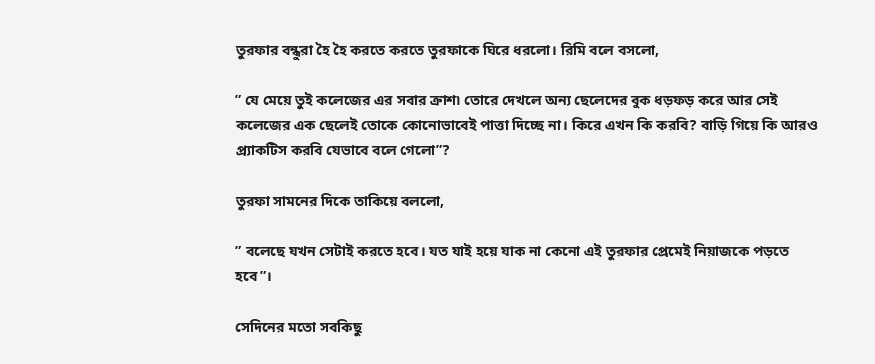তুরফার বন্ধুরা হৈ হৈ করতে করতে তুরফাকে ঘিরে ধরলো। রিমি বলে বসলো,

” যে মেয়ে তুই কলেজের এর সবার ক্রাশ৷ তোরে দেখলে অন্য ছেলেদের বুক ধড়ফড় করে আর সেই কলেজের এক ছেলেই তোকে কোনোভাবেই পাত্তা দিচ্ছে না। কিরে এখন কি করবি? বাড়ি গিয়ে কি আরও প্র্যাকটিস করবি যেভাবে বলে গেলো”?

তুরফা সামনের দিকে তাকিয়ে বললো,

” বলেছে যখন সেটাই করতে হবে। যত যাই হয়ে যাক না কেনো এই তুরফার প্রেমেই নিয়াজকে পড়তে হবে”।

সেদিনের মতো সবকিছু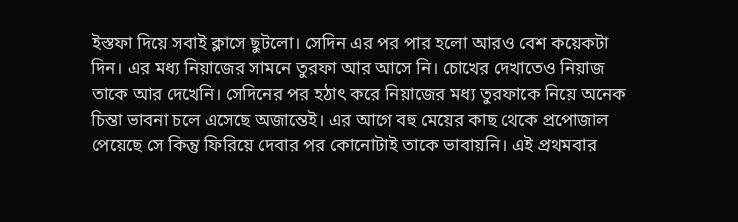ইস্তফা দিয়ে সবাই ক্লাসে ছুটলো। সেদিন এর পর পার হলো আরও বেশ কয়েকটা দিন। এর মধ্য নিয়াজের সামনে তুরফা আর আসে নি। চোখের দেখাতেও নিয়াজ তাকে আর দেখেনি। সেদিনের পর হঠাৎ করে নিয়াজের মধ্য তুরফাকে নিয়ে অনেক চিন্তা ভাবনা চলে এসেছে অজান্তেই। এর আগে বহু মেয়ের কাছ থেকে প্রপোজাল পেয়েছে সে কিন্তু ফিরিয়ে দেবার পর কোনোটাই তাকে ভাবায়নি। এই প্রথমবার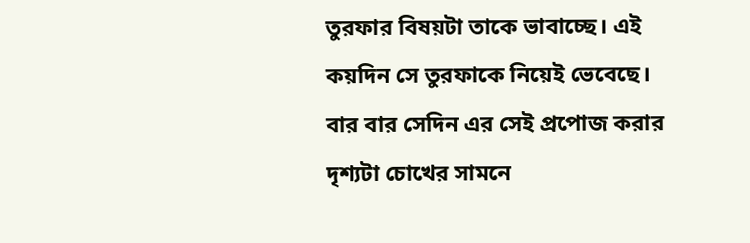তুরফার বিষয়টা তাকে ভাবাচ্ছে। এই কয়দিন সে তুরফাকে নিয়েই ভেবেছে। বার বার সেদিন এর সেই প্রপোজ করার দৃশ্যটা চোখের সামনে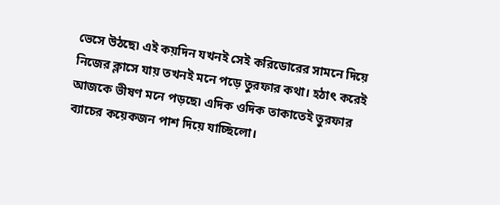ভেসে উঠছে৷ এই কয়দিন যখনই সেই করিডোরের সামনে দিয়ে নিজের ক্লাসে যায় তখনই মনে পড়ে তুরফার কথা। হঠাৎ করেই আজকে ভীষণ মনে পড়ছে৷ এদিক ওদিক তাকাতেই তুরফার ব্যাচের কয়েকজন পাশ দিয়ে যাচ্ছিলো।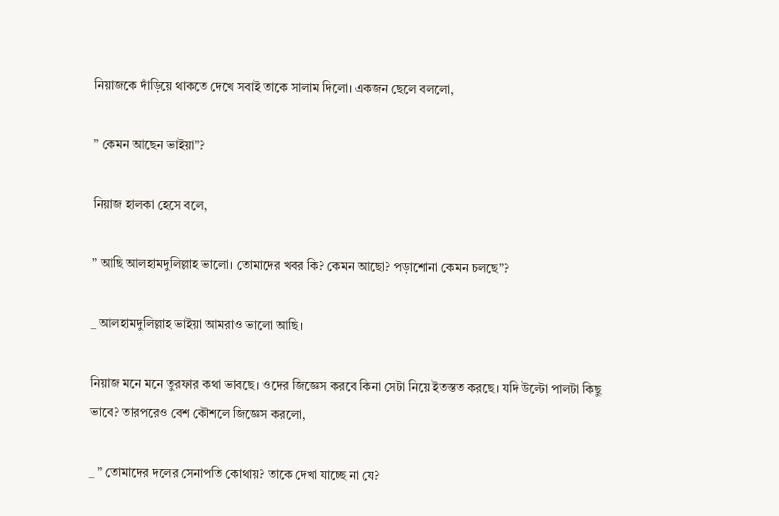নিয়াজকে দাঁড়িয়ে থাকতে দেখে সবাই তাকে সালাম দিলো। একজন ছেলে বললো,

” কেমন আছেন ভাইয়া”?

নিয়াজ হালকা হেসে বলে,

” আছি আলহামদুলিল্লাহ ভালো। তোমাদের খবর কি? কেমন আছো? পড়াশোনা কেমন চলছে”?

_ আলহামদুলিল্লাহ ভাইয়া আমরাও ভালো আছি।

নিয়াজ মনে মনে তুরফার কথা ভাবছে। ওদের জিজ্ঞেস করবে কিনা সেটা নিয়ে ইতস্তত করছে। যদি উল্টো পালটা কিছু ভাবে? তারপরেও বেশ কৌশলে জিজ্ঞেস করলো,

_ ” তোমাদের দলের সেনাপতি কোথায়? তাকে দেখা যাচ্ছে না যে?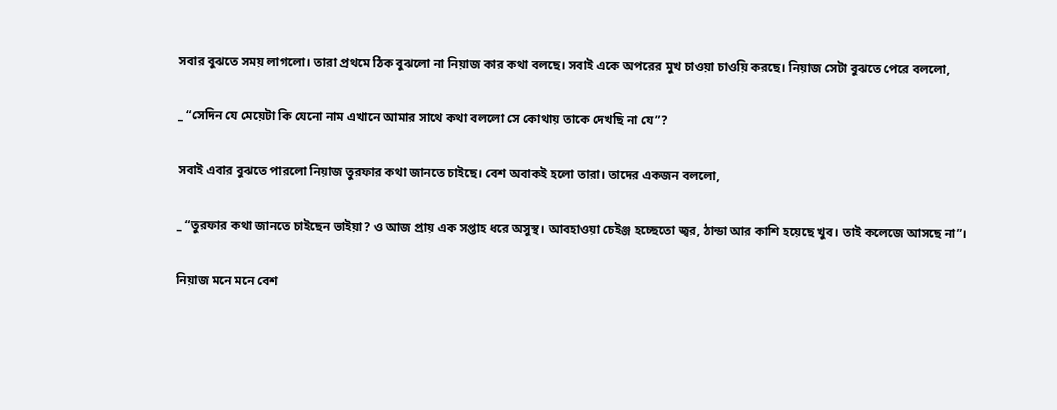সবার বুঝতে সময় লাগলো। তারা প্রথমে ঠিক বুঝলো না নিয়াজ কার কথা বলছে। সবাই একে অপরের মুখ চাওয়া চাওয়ি করছে। নিয়াজ সেটা বুঝতে পেরে বললো,

_ “সেদিন যে মেয়েটা কি যেনো নাম এখানে আমার সাথে কথা বললো সে কোথায় তাকে দেখছি না যে”?

সবাই এবার বুঝতে পারলো নিয়াজ তুরফার কথা জানতে চাইছে। বেশ অবাকই হলো তারা। তাদের একজন বললো,

_ “তুরফার কথা জানতে চাইছেন ভাইয়া? ও আজ প্রায় এক সপ্তাহ ধরে অসুস্থ। আবহাওয়া চেইঞ্জ হচ্ছেতো জ্বর, ঠান্ডা আর কাশি হয়েছে খুব। তাই কলেজে আসছে না”।

নিয়াজ মনে মনে বেশ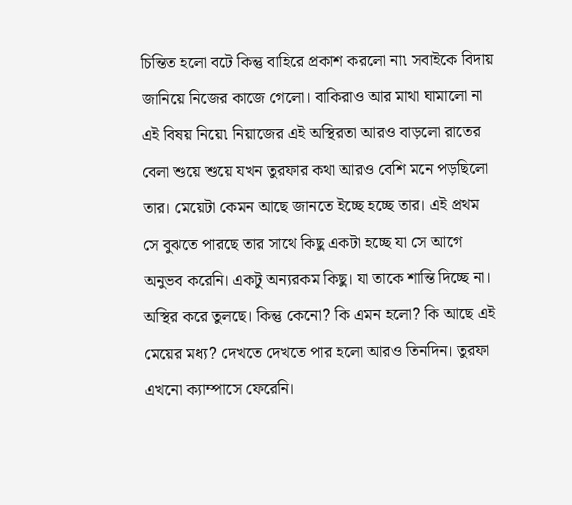চিন্তিত হলো বটে কিন্তু বাহিরে প্রকাশ করলো না৷ সবাইকে বিদায় জানিয়ে নিজের কাজে গেলো। বাকিরাও আর মাথা ঘামালো না এই বিষয় নিয়ে৷ নিয়াজের এই অস্থিরতা আরও বাড়লো রাতের বেলা শুয়ে শুয়ে যখন তুরফার কথা আরও বেশি মনে পড়ছিলো তার। মেয়েটা কেমন আছে জানতে ইচ্ছে হচ্ছে তার। এই প্রথম সে বুঝতে পারছে তার সাথে কিছু একটা হচ্ছে যা সে আগে অনুভব করেনি। একটু অন্যরকম কিছু। যা তাকে শান্তি দিচ্ছে না। অস্থির করে তুলছে। কিন্তু কেনো? কি এমন হলো? কি আছে এই মেয়ের মধ্য? দেখতে দেখতে পার হলো আরও তিনদিন। তুরফা এখনো ক্যাম্পাসে ফেরেনি।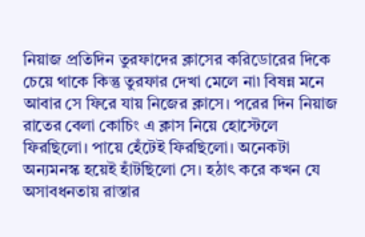নিয়াজ প্রতিদিন তুরফাদের ক্লাসের করিডোরের দিকে চেয়ে থাকে কিন্তু তুরফার দেখা মেলে না৷ বিষন্ন মনে আবার সে ফিরে যায় নিজের ক্লাসে। পরের দিন নিয়াজ রাতের বেলা কোচিং এ ক্লাস নিয়ে হোস্টেলে ফিরছিলো। পায়ে হেঁটেই ফিরছিলো। অনেকটা অন্যমনস্ক হয়েই হাঁটছিলো সে। হঠাৎ করে কখন যে অসাবধনতায় রাস্তার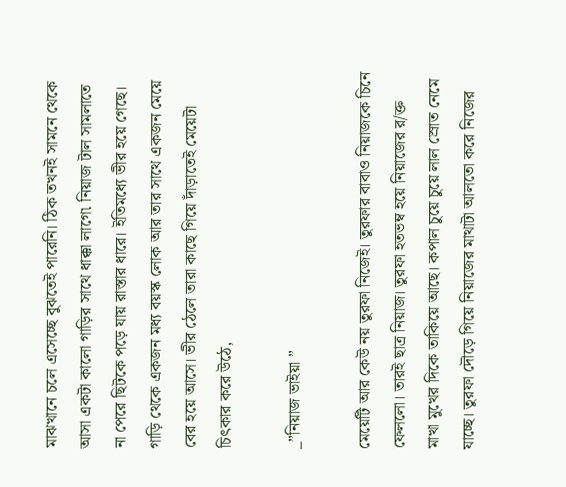মাঝখানে চলে এসেচ্ছে বুঝতেই পারেনি। ঠিক তখনই সামনে থেকে আসা একটা কালো গাড়ির সাথে ধাক্কা লাগে৷ নিয়াজ টাল সামলাতে না পেরে ছিটকে পড়ে যায় রাস্তার ধারে। ইতিমধ্যে ভীর হয়ে গেছে। গাড়ি থেকে একজন মধ্য বয়স্ক লোক আর তার সাথে একজন মেয়ে বের হয়ে আসে। ভীর ঠেলে তারা কাছে গিয়ে দাঁড়াতেই মেয়েটা চিৎকার করে উঠে,

_”নিয়াজ ভাইয়া ”

মেয়েটি আর কেউ নয় তুরফা নিজেই। তুরফার বাবাও নিয়াজকে চিনে ফেললো। তারই ছাত্র নিয়াজ। তুরফা হতভম্ব হয়ে নিয়াজের র/ক্ত মাখা মুখের দিকে তাকিয়ে আছে। কপাল চুয়ে চুয়ে লাল স্রোত নেমে যাচ্ছে। তুরফা দৌড়ে গিয়ে নিয়াজের মাথাটা আলতো করে নিজের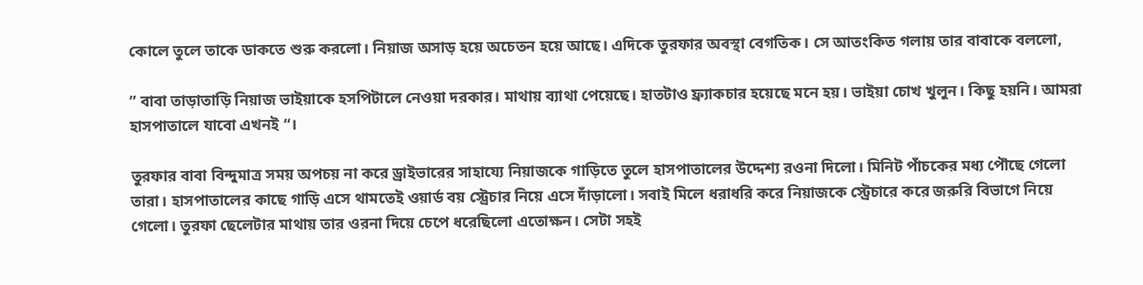কোলে তুলে তাকে ডাকতে শুরু করলো। নিয়াজ অসাড় হয়ে অচেতন হয়ে আছে। এদিকে তুরফার অবস্থা বেগতিক। সে আতংকিত গলায় তার বাবাকে বললো,

” বাবা তাড়াতাড়ি নিয়াজ ভাইয়াকে হসপিটালে নেওয়া দরকার। মাথায় ব্যাথা পেয়েছে। হাতটাও ফ্র্যাকচার হয়েছে মনে হয়। ভাইয়া চোখ খুলুন। কিছু হয়নি। আমরা হাসপাতালে যাবো এখনই “।

তুরফার বাবা বিন্দুমাত্র সময় অপচয় না করে ড্রাইভারের সাহায্যে নিয়াজকে গাড়িতে তুলে হাসপাতালের উদ্দেশ্য রওনা দিলো। মিনিট পাঁচকের মধ্য পৌছে গেলো তারা। হাসপাতালের কাছে গাড়ি এসে থামতেই ওয়ার্ড বয় স্ট্রেচার নিয়ে এসে দাঁড়ালো। সবাই মিলে ধরাধরি করে নিয়াজকে স্ট্রেচারে করে জরুরি বিভাগে নিয়ে গেলো। তুরফা ছেলেটার মাথায় তার ওরনা দিয়ে চেপে ধরেছিলো এতোক্ষন। সেটা সহই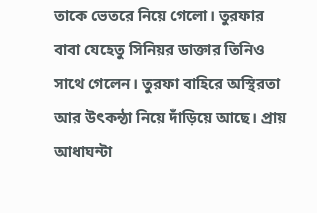তাকে ভেতরে নিয়ে গেলো। তুরফার বাবা যেহেতু সিনিয়র ডাক্তার তিনিও সাথে গেলেন। তুরফা বাহিরে অস্থিরতা আর উৎকন্ঠা নিয়ে দাঁড়িয়ে আছে। প্রায় আধাঘন্টা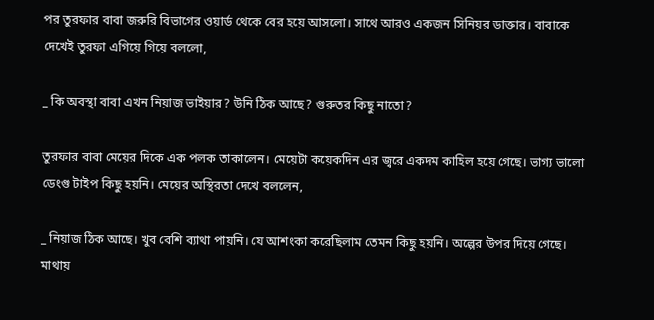পর তুরফার বাবা জরুরি বিভাগের ওয়ার্ড থেকে বের হয়ে আসলো। সাথে আরও একজন সিনিয়র ডাক্তার। বাবাকে দেখেই তুরফা এগিয়ে গিয়ে বললো,

_ কি অবস্থা বাবা এখন নিয়াজ ভাইয়ার? উনি ঠিক আছে? গুরুতর কিছু নাতো?

তুরফার বাবা মেয়ের দিকে এক পলক তাকালেন। মেয়েটা কয়েকদিন এর জ্বরে একদম কাহিল হয়ে গেছে। ভাগ্য ভালো ডেংগু টাইপ কিছু হয়নি। মেয়ের অস্থিরতা দেখে বললেন,

_ নিয়াজ ঠিক আছে। খুব বেশি ব্যাথা পায়নি। যে আশংকা করেছিলাম তেমন কিছু হয়নি। অল্পের উপর দিয়ে গেছে। মাথায়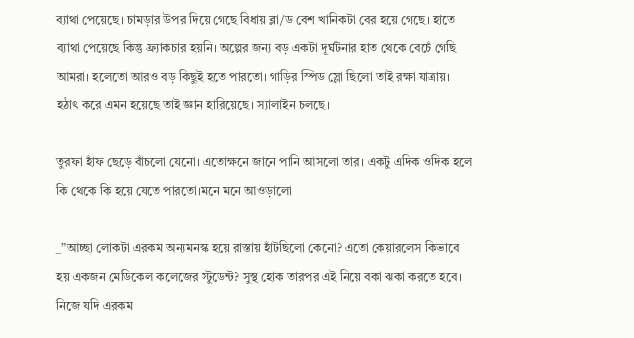ব্যাথা পেয়েছে। চামড়ার উপর দিয়ে গেছে বিধায় ব্লা/ড বেশ খানিকটা বের হয়ে গেছে। হাতে ব্যাথা পেয়েছে কিন্তু ফ্র্যাকচার হয়নি। অল্পের জন্য বড় একটা দূর্ঘটনার হাত থেকে বেচেঁ গেছি আমরা। হলেতো আরও বড় কিছুই হতে পারতো। গাড়ির স্পিড স্লো ছিলো তাই রক্ষা যাত্রায়। হঠাৎ করে এমন হয়েছে তাই জ্ঞান হারিয়েছে। স্যালাইন চলছে।

তুরফা হাঁফ ছেড়ে বাঁচলো যেনো। এতোক্ষনে জানে পানি আসলো তার। একটু এদিক ওদিক হলে কি থেকে কি হয়ে যেতে পারতো।মনে মনে আওড়ালো

_”আচ্ছা লোকটা এরকম অন্যমনস্ক হয়ে রাস্তায় হাঁটছিলো কেনো? এতো কেয়ারলেস কিভাবে হয় একজন মেডিকেল কলেজের স্টুডেন্ট? সুস্থ হোক তারপর এই নিয়ে বকা ঝকা করতে হবে। নিজে যদি এরকম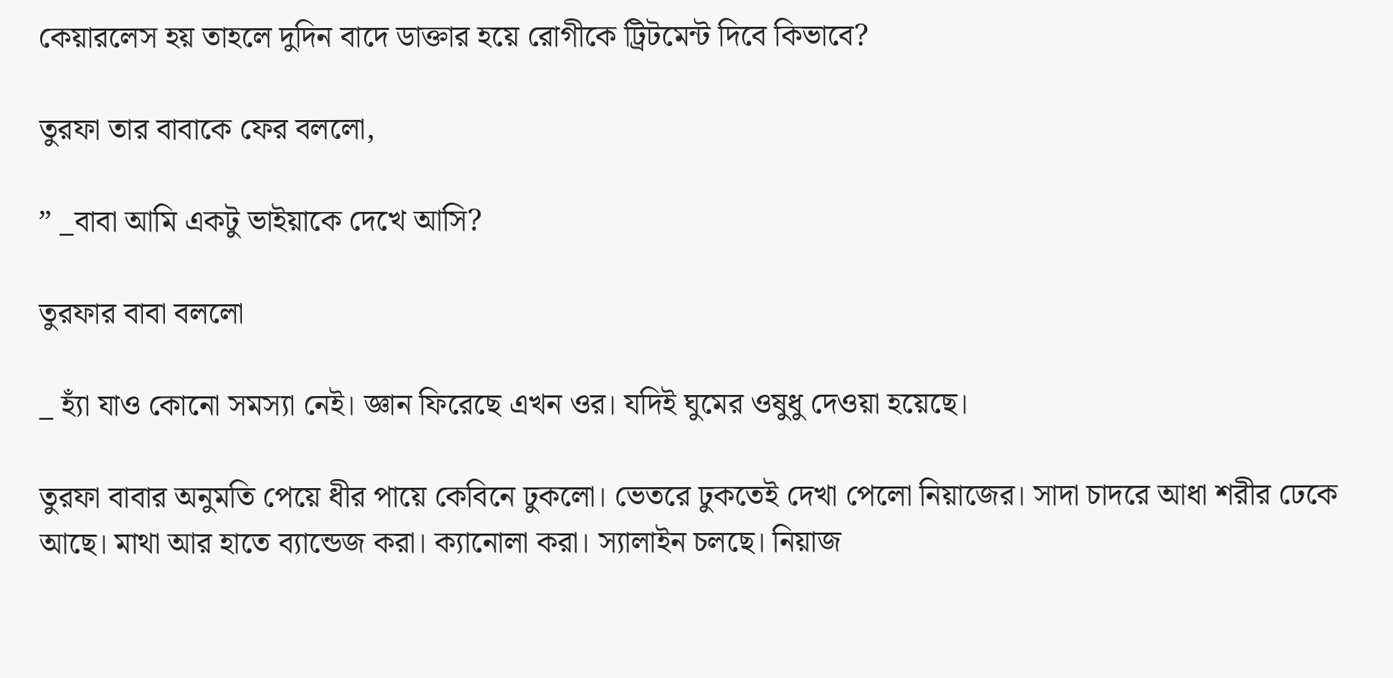কেয়ারলেস হয় তাহলে দুদিন বাদে ডাক্তার হয়ে রোগীকে ট্রিটমেন্ট দিবে কিভাবে?

তুরফা তার বাবাকে ফের বললো,

” _বাবা আমি একটু ভাইয়াকে দেখে আসি?

তুরফার বাবা বললো

_ হ্যাঁ যাও কোনো সমস্যা নেই। জ্ঞান ফিরেছে এখন ওর। যদিই ঘুমের ওষুধু দেওয়া হয়েছে।

তুরফা বাবার অনুমতি পেয়ে ধীর পায়ে কেবিনে ঢুকলো। ভেতরে ঢুকতেই দেখা পেলো নিয়াজের। সাদা চাদরে আধা শরীর ঢেকে আছে। মাথা আর হাতে ব্যান্ডেজ করা। ক্যানোলা করা। স্যালাইন চলছে। নিয়াজ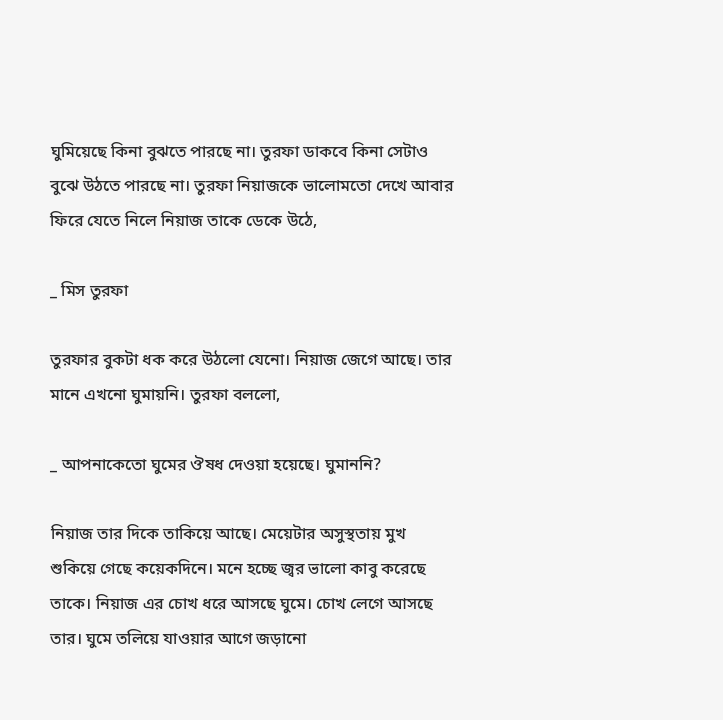ঘুমিয়েছে কিনা বুঝতে পারছে না। তুরফা ডাকবে কিনা সেটাও বুঝে উঠতে পারছে না। তুরফা নিয়াজকে ভালোমতো দেখে আবার ফিরে যেতে নিলে নিয়াজ তাকে ডেকে উঠে,

_ মিস তুরফা

তুরফার বুকটা ধক করে উঠলো যেনো। নিয়াজ জেগে আছে। তার মানে এখনো ঘুমায়নি। তুরফা বললো,

_ আপনাকেতো ঘুমের ঔষধ দেওয়া হয়েছে। ঘুমাননি?

নিয়াজ তার দিকে তাকিয়ে আছে। মেয়েটার অসুস্থতায় মুখ শুকিয়ে গেছে কয়েকদিনে। মনে হচ্ছে জ্বর ভালো কাবু করেছে তাকে। নিয়াজ এর চোখ ধরে আসছে ঘুমে। চোখ লেগে আসছে তার। ঘুমে তলিয়ে যাওয়ার আগে জড়ানো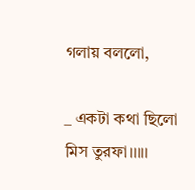গলায় বললো,

_ একটা কথা ছিলো মিস তুরফা।।।।।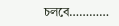চলবে…………